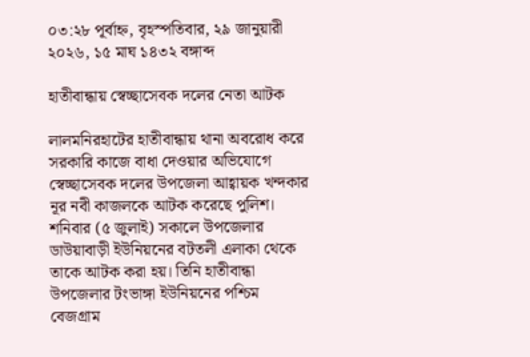০৩:২৮ পূর্বাহ্ন, বৃহস্পতিবার, ২৯ জানুয়ারী ২০২৬, ১৫ মাঘ ১৪৩২ বঙ্গাব্দ

হাতীবান্ধায় স্বেচ্ছাসেবক দলের নেতা আটক

লালমনিরহাটের হাতীবান্ধায় থানা অবরোধ করে সরকারি কাজে বাধা দেওয়ার অভিযোগে স্বেচ্ছাসেবক দলের উপজেলা আহ্বায়ক খন্দকার নূর নবী কাজলকে আটক করেছে পুলিশ।
শনিবার (৫ জুলাই) সকালে উপজেলার ডাউয়াবাড়ী ইউনিয়নের বটতলী এলাকা থেকে তাকে আটক করা হয়। তিনি হাতীবান্ধা উপজেলার টংভাঙ্গা ইউনিয়নের পশ্চিম বেজগ্রাম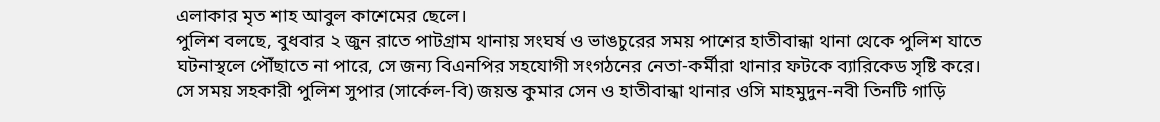এলাকার মৃত শাহ আবুল কাশেমের ছেলে।
পুলিশ বলছে, বুধবার ২ জুন রাতে পাটগ্রাম থানায় সংঘর্ষ ও ভাঙচুরের সময় পাশের হাতীবান্ধা থানা থেকে পুলিশ যাতে ঘটনাস্থলে পৌঁছাতে না পারে, সে জন্য বিএনপির সহযোগী সংগঠনের নেতা-কর্মীরা থানার ফটকে ব্যারিকেড সৃষ্টি করে।
সে সময় সহকারী পুলিশ সুপার (সার্কেল-বি) জয়ন্ত কুমার সেন ও হাতীবান্ধা থানার ওসি মাহমুদুন-নবী তিনটি গাড়ি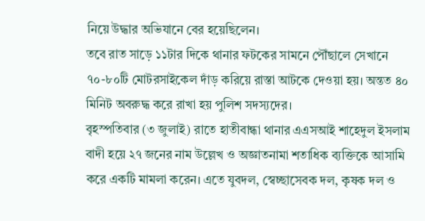নিয়ে উদ্ধার অভিযানে বের হয়েছিলেন।
তবে রাত সাড়ে ১১টার দিকে থানার ফটকের সামনে পৌঁছালে সেখানে ৭০-৮০টি মোটরসাইকেল দাঁড় করিয়ে রাস্তা আটকে দেওয়া হয়। অন্তত ৪০ মিনিট অবরুদ্ধ করে রাখা হয় পুলিশ সদস্যদের।
বৃহস্পতিবার (৩ জুলাই) রাতে হাতীবান্ধা থানার এএসআই শাহেদুল ইসলাম বাদী হয়ে ২৭ জনের নাম উল্লেখ ও অজ্ঞাতনামা শতাধিক ব্যক্তিকে আসামি করে একটি মামলা করেন। এতে যুবদল, স্বেচ্ছাসেবক দল, কৃষক দল ও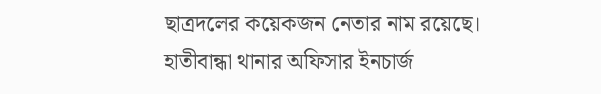ছাত্রদলের কয়েকজন নেতার নাম রয়েছে।
হাতীবান্ধা থানার অফিসার ইনচার্জ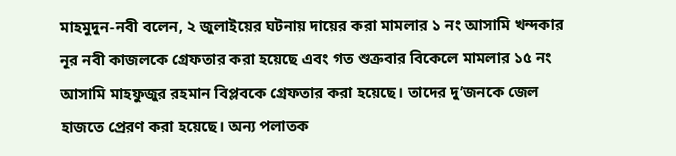মাহমুদুন-নবী বলেন, ২ জুলাইয়ের ঘটনায় দায়ের করা মামলার ১ নং আসামি খন্দকার নূর নবী কাজলকে গ্রেফতার করা হয়েছে এবং গত শুক্রবার বিকেলে মামলার ১৫ নং আসামি মাহফুজুর রহমান বিপ্লবকে গ্রেফতার করা হয়েছে। তাদের দু’জনকে জেল হাজতে প্রেরণ করা হয়েছে। অন্য পলাতক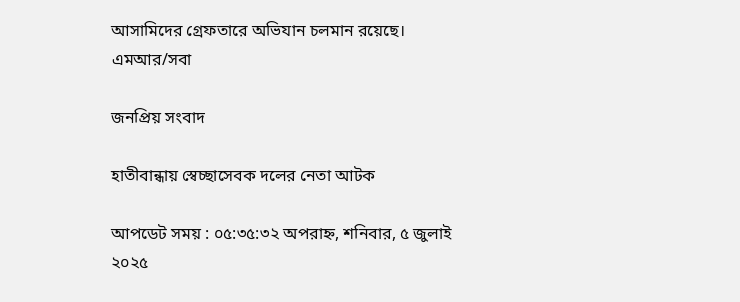আসামিদের গ্রেফতারে অভিযান চলমান রয়েছে।
এমআর/সবা

জনপ্রিয় সংবাদ

হাতীবান্ধায় স্বেচ্ছাসেবক দলের নেতা আটক

আপডেট সময় : ০৫:৩৫:৩২ অপরাহ্ন, শনিবার, ৫ জুলাই ২০২৫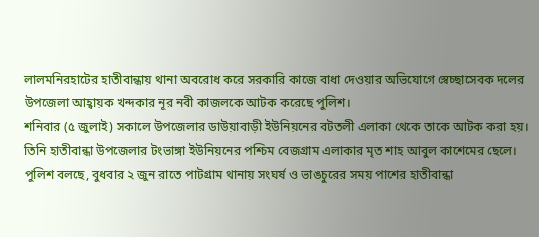লালমনিরহাটের হাতীবান্ধায় থানা অবরোধ করে সরকারি কাজে বাধা দেওয়ার অভিযোগে স্বেচ্ছাসেবক দলের উপজেলা আহ্বায়ক খন্দকার নূর নবী কাজলকে আটক করেছে পুলিশ।
শনিবার (৫ জুলাই) সকালে উপজেলার ডাউয়াবাড়ী ইউনিয়নের বটতলী এলাকা থেকে তাকে আটক করা হয়। তিনি হাতীবান্ধা উপজেলার টংভাঙ্গা ইউনিয়নের পশ্চিম বেজগ্রাম এলাকার মৃত শাহ আবুল কাশেমের ছেলে।
পুলিশ বলছে, বুধবার ২ জুন রাতে পাটগ্রাম থানায় সংঘর্ষ ও ভাঙচুরের সময় পাশের হাতীবান্ধা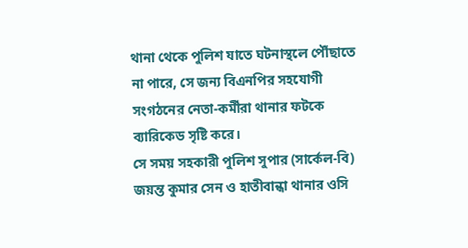থানা থেকে পুলিশ যাতে ঘটনাস্থলে পৌঁছাতে না পারে, সে জন্য বিএনপির সহযোগী সংগঠনের নেতা-কর্মীরা থানার ফটকে ব্যারিকেড সৃষ্টি করে।
সে সময় সহকারী পুলিশ সুপার (সার্কেল-বি) জয়ন্ত কুমার সেন ও হাতীবান্ধা থানার ওসি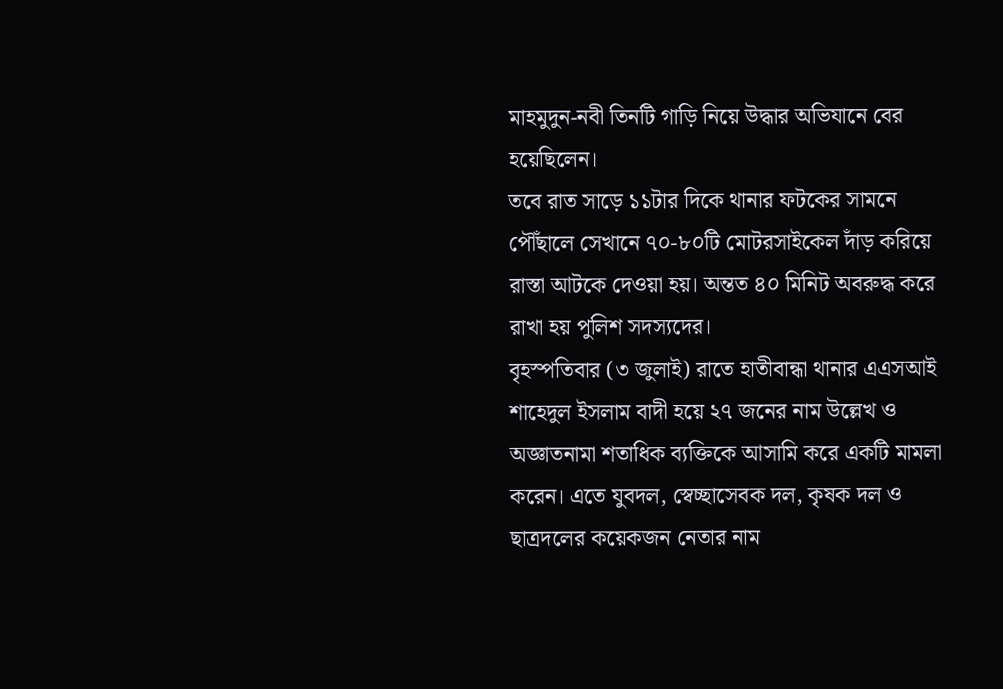মাহমুদুন-নবী তিনটি গাড়ি নিয়ে উদ্ধার অভিযানে বের হয়েছিলেন।
তবে রাত সাড়ে ১১টার দিকে থানার ফটকের সামনে পৌঁছালে সেখানে ৭০-৮০টি মোটরসাইকেল দাঁড় করিয়ে রাস্তা আটকে দেওয়া হয়। অন্তত ৪০ মিনিট অবরুদ্ধ করে রাখা হয় পুলিশ সদস্যদের।
বৃহস্পতিবার (৩ জুলাই) রাতে হাতীবান্ধা থানার এএসআই শাহেদুল ইসলাম বাদী হয়ে ২৭ জনের নাম উল্লেখ ও অজ্ঞাতনামা শতাধিক ব্যক্তিকে আসামি করে একটি মামলা করেন। এতে যুবদল, স্বেচ্ছাসেবক দল, কৃষক দল ও ছাত্রদলের কয়েকজন নেতার নাম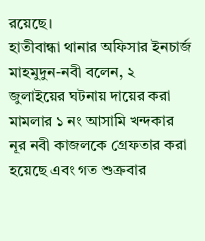রয়েছে।
হাতীবান্ধা থানার অফিসার ইনচার্জ মাহমুদুন-নবী বলেন, ২ জুলাইয়ের ঘটনায় দায়ের করা মামলার ১ নং আসামি খন্দকার নূর নবী কাজলকে গ্রেফতার করা হয়েছে এবং গত শুক্রবার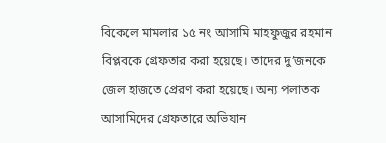বিকেলে মামলার ১৫ নং আসামি মাহফুজুর রহমান বিপ্লবকে গ্রেফতার করা হয়েছে। তাদের দু’জনকে জেল হাজতে প্রেরণ করা হয়েছে। অন্য পলাতক আসামিদের গ্রেফতারে অভিযান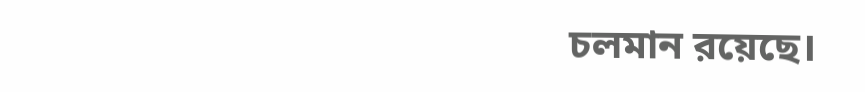চলমান রয়েছে।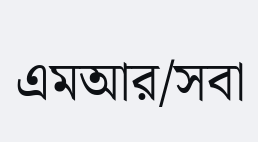এমআর/সবা